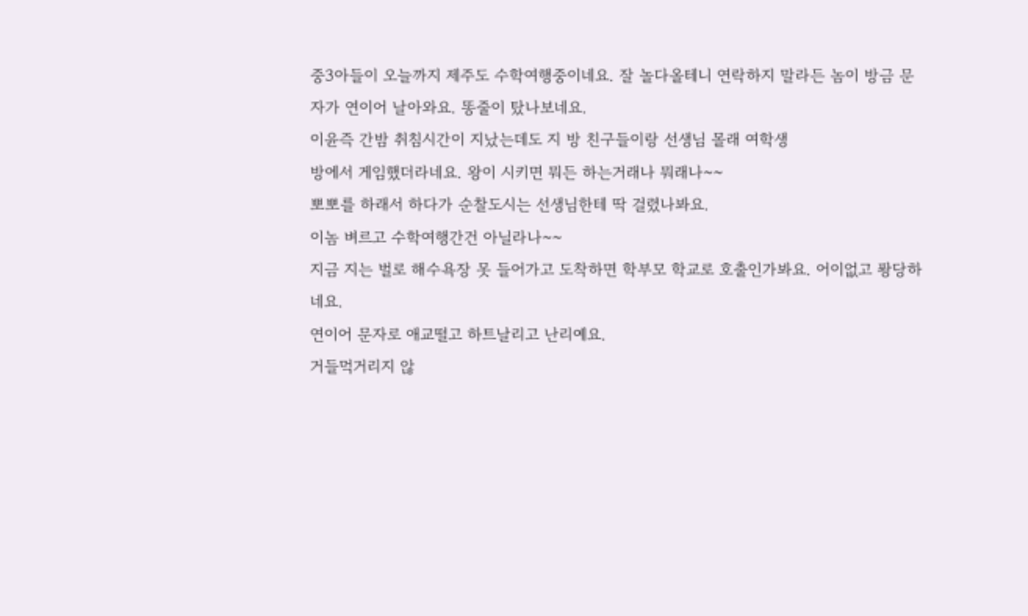중3아들이 오늘까지 제주도 수학여행중이네요. 잘 놀다올테니 연락하지 말라든 놈이 방금 문자가 연이어 날아와요. 똥줄이 탔나보네요.
이윤즉 간밤 취침시간이 지났는데도 지 방 친구들이랑 선생님 몰래 여학생
방에서 게임했더라네요. 왕이 시키면 뭐든 하는거래나 뭐래나~~
뽀뽀를 하래서 하다가 순찰도시는 선생님한테 딱 걸렸나봐요.
이놈 벼르고 수학여행간건 아닐라나~~
지금 지는 벌로 해수욕장 못 들어가고 도착하면 학부모 학교로 호출인가봐요. 어이없고 퐝당하네요.
연이어 문자로 애교떨고 하트날리고 난리예요.
거들먹거리지 않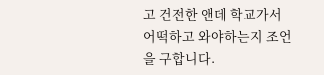고 건전한 앤데 학교가서 어떡하고 와야하는지 조언을 구합니다.